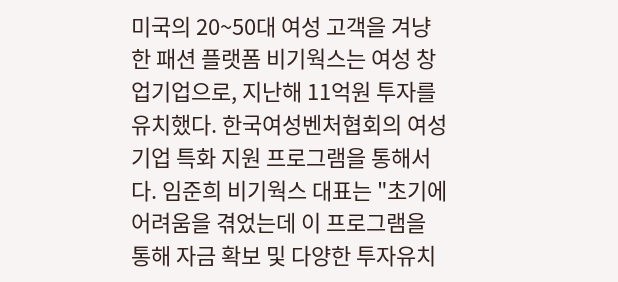미국의 20~50대 여성 고객을 겨냥한 패션 플랫폼 비기웍스는 여성 창업기업으로, 지난해 11억원 투자를 유치했다. 한국여성벤처협회의 여성기업 특화 지원 프로그램을 통해서다. 임준희 비기웍스 대표는 "초기에 어려움을 겪었는데 이 프로그램을 통해 자금 확보 및 다양한 투자유치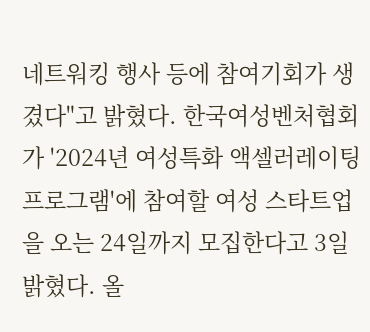네트워킹 행사 등에 참여기회가 생겼다"고 밝혔다. 한국여성벤처협회가 '2024년 여성특화 액셀러레이팅 프로그램'에 참여할 여성 스타트업을 오는 24일까지 모집한다고 3일 밝혔다. 올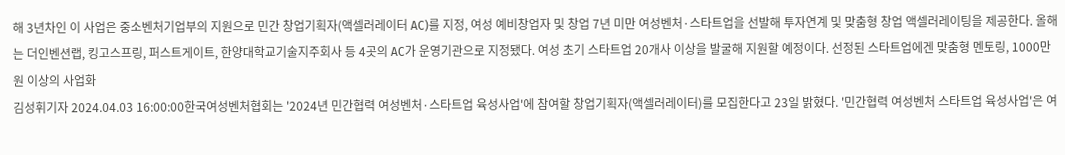해 3년차인 이 사업은 중소벤처기업부의 지원으로 민간 창업기획자(액셀러레이터 AC)를 지정, 여성 예비창업자 및 창업 7년 미만 여성벤처·스타트업을 선발해 투자연계 및 맞춤형 창업 액셀러레이팅을 제공한다. 올해는 더인벤션랩, 킹고스프링, 퍼스트게이트, 한양대학교기술지주회사 등 4곳의 AC가 운영기관으로 지정됐다. 여성 초기 스타트업 20개사 이상을 발굴해 지원할 예정이다. 선정된 스타트업에겐 맞춤형 멘토링, 1000만원 이상의 사업화
김성휘기자 2024.04.03 16:00:00한국여성벤처협회는 '2024년 민간협력 여성벤처·스타트업 육성사업'에 참여할 창업기획자(액셀러레이터)를 모집한다고 23일 밝혔다. '민간협력 여성벤처 스타트업 육성사업'은 여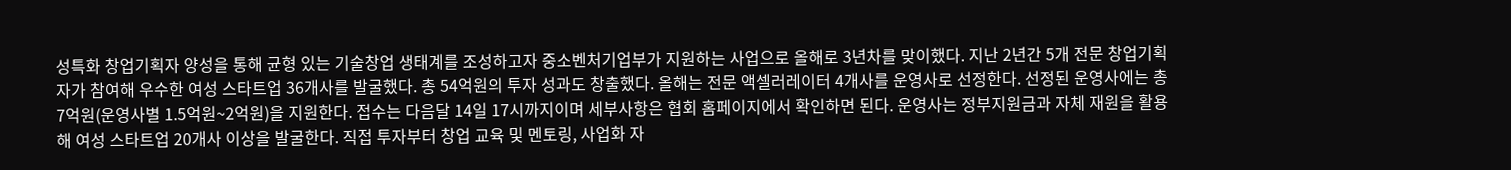성특화 창업기획자 양성을 통해 균형 있는 기술창업 생태계를 조성하고자 중소벤처기업부가 지원하는 사업으로 올해로 3년차를 맞이했다. 지난 2년간 5개 전문 창업기획자가 참여해 우수한 여성 스타트업 36개사를 발굴했다. 총 54억원의 투자 성과도 창출했다. 올해는 전문 액셀러레이터 4개사를 운영사로 선정한다. 선정된 운영사에는 총 7억원(운영사별 1.5억원~2억원)을 지원한다. 접수는 다음달 14일 17시까지이며 세부사항은 협회 홈페이지에서 확인하면 된다. 운영사는 정부지원금과 자체 재원을 활용해 여성 스타트업 20개사 이상을 발굴한다. 직접 투자부터 창업 교육 및 멘토링, 사업화 자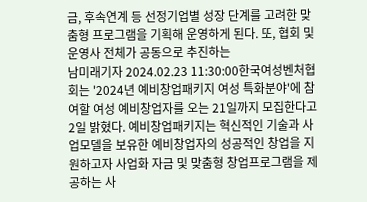금, 후속연계 등 선정기업별 성장 단계를 고려한 맞춤형 프로그램을 기획해 운영하게 된다. 또, 협회 및 운영사 전체가 공동으로 추진하는
남미래기자 2024.02.23 11:30:00한국여성벤처협회는 '2024년 예비창업패키지 여성 특화분야'에 참여할 여성 예비창업자를 오는 21일까지 모집한다고 2일 밝혔다. 예비창업패키지는 혁신적인 기술과 사업모델을 보유한 예비창업자의 성공적인 창업을 지원하고자 사업화 자금 및 맞춤형 창업프로그램을 제공하는 사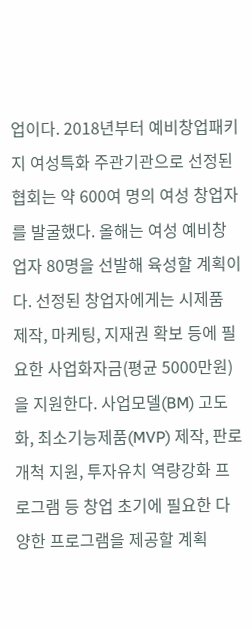업이다. 2018년부터 예비창업패키지 여성특화 주관기관으로 선정된 협회는 약 600여 명의 여성 창업자를 발굴했다. 올해는 여성 예비창업자 80명을 선발해 육성할 계획이다. 선정된 창업자에게는 시제품 제작, 마케팅, 지재권 확보 등에 필요한 사업화자금(평균 5000만원)을 지원한다. 사업모델(BM) 고도화, 최소기능제품(MVP) 제작, 판로개척 지원, 투자유치 역량강화 프로그램 등 창업 초기에 필요한 다양한 프로그램을 제공할 계획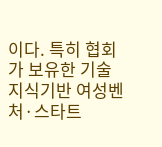이다. 특히 협회가 보유한 기술지식기반 여성벤처·스타트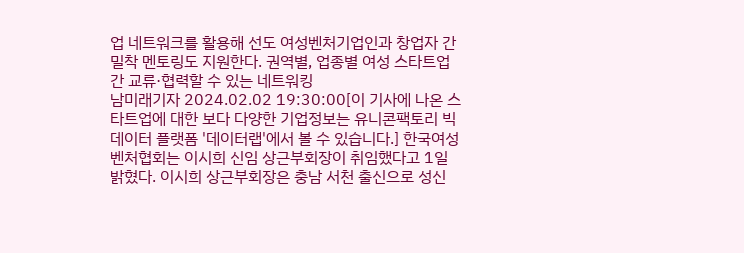업 네트워크를 활용해 선도 여성벤처기업인과 창업자 간 밀착 멘토링도 지원한다. 권역별, 업종별 여성 스타트업 간 교류·협력할 수 있는 네트워킹
남미래기자 2024.02.02 19:30:00[이 기사에 나온 스타트업에 대한 보다 다양한 기업정보는 유니콘팩토리 빅데이터 플랫폼 '데이터랩'에서 볼 수 있습니다.] 한국여성벤처협회는 이시희 신임 상근부회장이 취임했다고 1일 밝혔다. 이시희 상근부회장은 충남 서천 출신으로 성신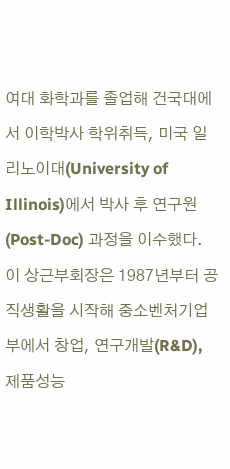여대 화학과를 졸업해 건국대에서 이학박사 학위취득, 미국 일리노이대(University of Illinois)에서 박사 후 연구원(Post-Doc) 과정을 이수했다. 이 상근부회장은 1987년부터 공직생활을 시작해 중소벤처기업부에서 창업, 연구개발(R&D), 제품성능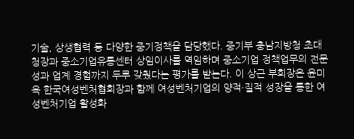기술, 상생협력 등 다양한 중기정책을 담당했다. 중기부 충남지방청 초대청장과 중소기업유통센터 상임이사를 역임하며 중소기업 정책업무의 전문성과 업계 경험까지 두루 갖췄다는 평가를 받는다. 이 상근 부회장은 윤미옥 한국여성벤처협회장과 함께 여성벤처기업의 양적·질적 성장을 통한 여성벤처기업 활성화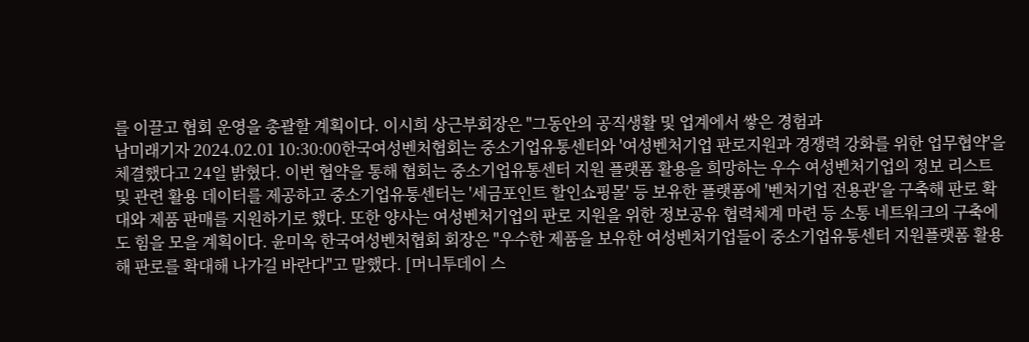를 이끌고 협회 운영을 총괄할 계획이다. 이시희 상근부회장은 "그동안의 공직생활 및 업계에서 쌓은 경험과
남미래기자 2024.02.01 10:30:00한국여성벤처협회는 중소기업유통센터와 '여성벤처기업 판로지원과 경쟁력 강화를 위한 업무협약'을 체결했다고 24일 밝혔다. 이번 협약을 통해 협회는 중소기업유통센터 지원 플랫폼 활용을 희망하는 우수 여성벤처기업의 정보 리스트 및 관련 활용 데이터를 제공하고 중소기업유통센터는 '세금포인트 할인쇼핑몰' 등 보유한 플랫폼에 '벤처기업 전용관'을 구축해 판로 확대와 제품 판매를 지원하기로 했다. 또한 양사는 여성벤처기업의 판로 지원을 위한 정보공유 협력체계 마련 등 소통 네트워크의 구축에도 힘을 모을 계획이다. 윤미옥 한국여성벤처협회 회장은 "우수한 제품을 보유한 여성벤처기업들이 중소기업유통센터 지원플랫폼 활용해 판로를 확대해 나가길 바란다"고 말했다. [머니투데이 스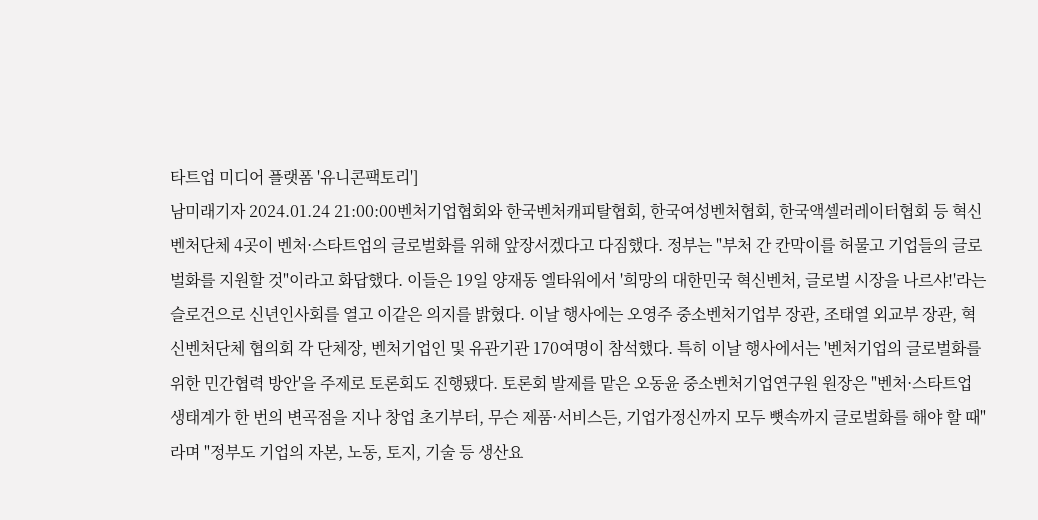타트업 미디어 플랫폼 '유니콘팩토리']
남미래기자 2024.01.24 21:00:00벤처기업협회와 한국벤처캐피탈협회, 한국여성벤처협회, 한국액셀러레이터협회 등 혁신벤처단체 4곳이 벤처·스타트업의 글로벌화를 위해 앞장서겠다고 다짐했다. 정부는 "부처 간 칸막이를 허물고 기업들의 글로벌화를 지원할 것"이라고 화답했다. 이들은 19일 양재동 엘타워에서 '희망의 대한민국 혁신벤처, 글로벌 시장을 나르샤!'라는 슬로건으로 신년인사회를 열고 이같은 의지를 밝혔다. 이날 행사에는 오영주 중소벤처기업부 장관, 조태열 외교부 장관, 혁신벤처단체 협의회 각 단체장, 벤처기업인 및 유관기관 170여명이 참석했다. 특히 이날 행사에서는 '벤처기업의 글로벌화를 위한 민간협력 방안'을 주제로 토론회도 진행됐다. 토론회 발제를 맡은 오동윤 중소벤처기업연구원 원장은 "벤처·스타트업 생태계가 한 번의 변곡점을 지나 창업 초기부터, 무슨 제품·서비스든, 기업가정신까지 모두 뼛속까지 글로벌화를 해야 할 때"라며 "정부도 기업의 자본, 노동, 토지, 기술 등 생산요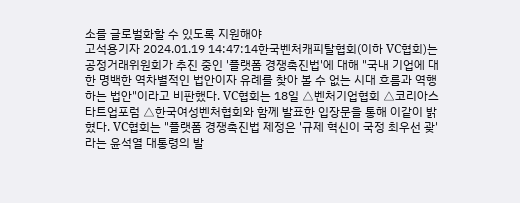소를 글로벌화할 수 있도록 지원해야
고석용기자 2024.01.19 14:47:14한국벤처캐피탈협회(이하 VC협회)는 공정거래위원회가 추진 중인 '플랫폼 경쟁촉진법'에 대해 "국내 기업에 대한 명백한 역차별적인 법안이자 유례를 찾아 볼 수 없는 시대 흐름과 역행하는 법안"이라고 비판했다. VC협회는 18일 △벤처기업협회 △코리아스타트업포럼 △한국여성벤처협회와 함께 발표한 입장문을 통해 이같이 밝혔다. VC협회는 "플랫폼 경쟁촉진법 제정은 '규제 혁신이 국정 최우선 괒'라는 윤석열 대통령의 발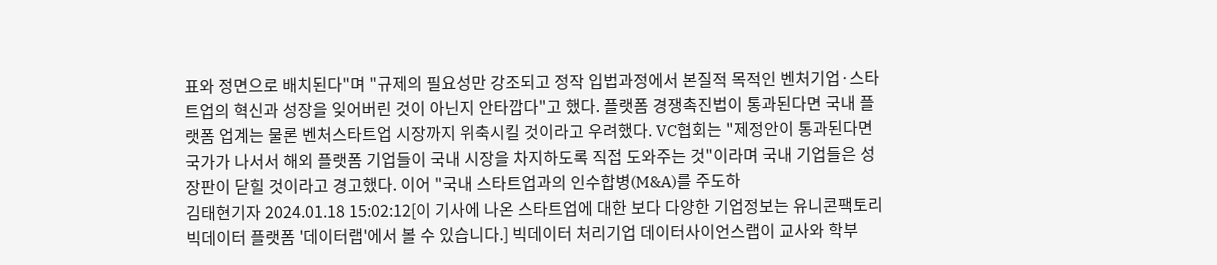표와 정면으로 배치된다"며 "규제의 필요성만 강조되고 정작 입법과정에서 본질적 목적인 벤처기업·스타트업의 혁신과 성장을 잊어버린 것이 아닌지 안타깝다"고 했다. 플랫폼 경쟁촉진법이 통과된다면 국내 플랫폼 업계는 물론 벤처스타트업 시장까지 위축시킬 것이라고 우려했다. VC협회는 "제정안이 통과된다면 국가가 나서서 해외 플랫폼 기업들이 국내 시장을 차지하도록 직접 도와주는 것"이라며 국내 기업들은 성장판이 닫힐 것이라고 경고했다. 이어 "국내 스타트업과의 인수합병(M&A)를 주도하
김태현기자 2024.01.18 15:02:12[이 기사에 나온 스타트업에 대한 보다 다양한 기업정보는 유니콘팩토리 빅데이터 플랫폼 '데이터랩'에서 볼 수 있습니다.] 빅데이터 처리기업 데이터사이언스랩이 교사와 학부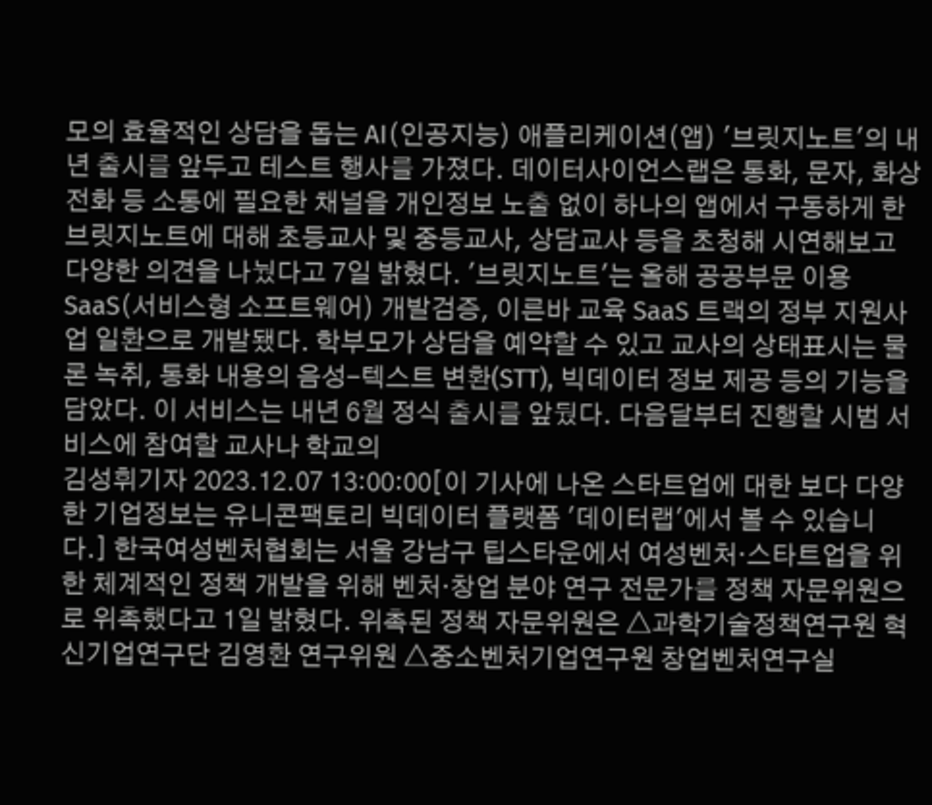모의 효율적인 상담을 돕는 AI(인공지능) 애플리케이션(앱) '브릿지노트'의 내년 출시를 앞두고 테스트 행사를 가졌다. 데이터사이언스랩은 통화, 문자, 화상전화 등 소통에 필요한 채널을 개인정보 노출 없이 하나의 앱에서 구동하게 한 브릿지노트에 대해 초등교사 및 중등교사, 상담교사 등을 초청해 시연해보고 다양한 의견을 나눴다고 7일 밝혔다. '브릿지노트'는 올해 공공부문 이용 SaaS(서비스형 소프트웨어) 개발검증, 이른바 교육 SaaS 트랙의 정부 지원사업 일환으로 개발됐다. 학부모가 상담을 예약할 수 있고 교사의 상태표시는 물론 녹취, 통화 내용의 음성-텍스트 변환(STT), 빅데이터 정보 제공 등의 기능을 담았다. 이 서비스는 내년 6월 정식 출시를 앞뒀다. 다음달부터 진행할 시범 서비스에 참여할 교사나 학교의
김성휘기자 2023.12.07 13:00:00[이 기사에 나온 스타트업에 대한 보다 다양한 기업정보는 유니콘팩토리 빅데이터 플랫폼 '데이터랩'에서 볼 수 있습니다.] 한국여성벤처협회는 서울 강남구 팁스타운에서 여성벤처·스타트업을 위한 체계적인 정책 개발을 위해 벤처·창업 분야 연구 전문가를 정책 자문위원으로 위촉했다고 1일 밝혔다. 위촉된 정책 자문위원은 △과학기술정책연구원 혁신기업연구단 김영환 연구위원 △중소벤처기업연구원 창업벤처연구실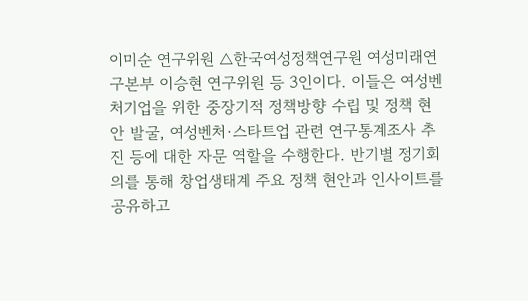이미순 연구위원 △한국여성정책연구원 여성미래연구본부 이승현 연구위원 등 3인이다. 이들은 여성벤처기업을 위한 중장기적 정책방향 수립 및 정책 현안 발굴, 여성벤처·스타트업 관련 연구통계조사 추진 등에 대한 자문 역할을 수행한다. 반기별 정기회의를 통해 창업생태계 주요 정책 현안과 인사이트를 공유하고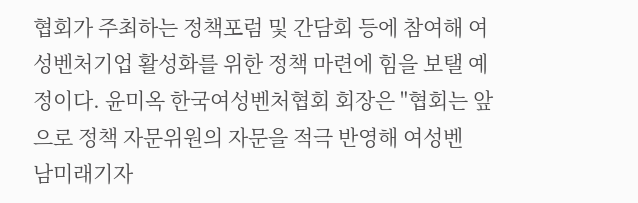협회가 주최하는 정책포럼 및 간담회 등에 참여해 여성벤처기업 활성화를 위한 정책 마련에 힘을 보탤 예정이다. 윤미옥 한국여성벤처협회 회장은 "협회는 앞으로 정책 자문위원의 자문을 적극 반영해 여성벤
남미래기자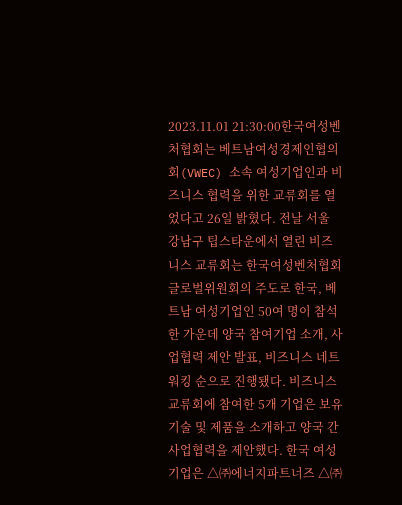2023.11.01 21:30:00한국여성벤처협회는 베트남여성경제인협의회(VWEC) 소속 여성기업인과 비즈니스 협력을 위한 교류회를 열었다고 26일 밝혔다. 전날 서울 강남구 팁스타운에서 열린 비즈니스 교류회는 한국여성벤처협회 글로벌위원회의 주도로 한국, 베트남 여성기업인 50여 명이 참석한 가운데 양국 참여기업 소개, 사업협력 제안 발표, 비즈니스 네트워킹 순으로 진행됐다. 비즈니스 교류회에 참여한 5개 기업은 보유 기술 및 제품을 소개하고 양국 간 사업협력을 제안했다. 한국 여성기업은 △㈜에너지파트너즈 △㈜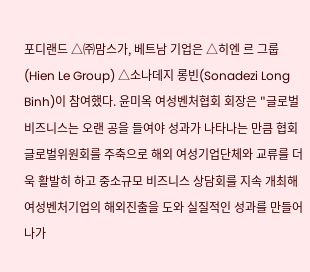포디랜드 △㈜맘스가, 베트남 기업은 △히엔 르 그룹(Hien Le Group) △소나데지 롱빈(Sonadezi Long Binh)이 참여했다. 윤미옥 여성벤처협회 회장은 "글로벌 비즈니스는 오랜 공을 들여야 성과가 나타나는 만큼 협회 글로벌위원회를 주축으로 해외 여성기업단체와 교류를 더욱 활발히 하고 중소규모 비즈니스 상담회를 지속 개최해 여성벤처기업의 해외진출을 도와 실질적인 성과를 만들어 나가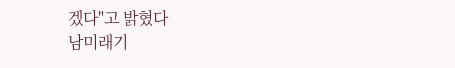겠다"고 밝혔다
남미래기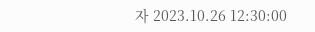자 2023.10.26 12:30:00